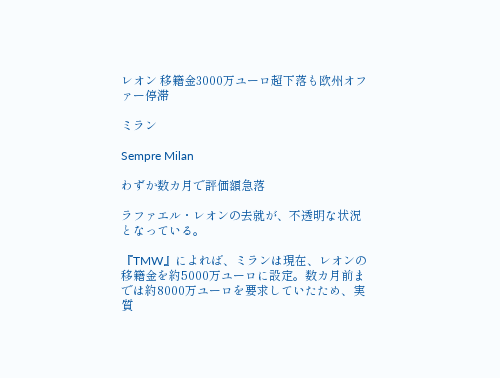レオン 移籍金3000万ユーロ超下落も欧州オファー停滞

ミラン

Sempre Milan

わずか数カ月で評価額急落

ラファエル・レオンの去就が、不透明な状況となっている。

『TMW』によれば、ミランは現在、レオンの移籍金を約5000万ユーロに設定。数カ月前までは約8000万ユーロを要求していたため、実質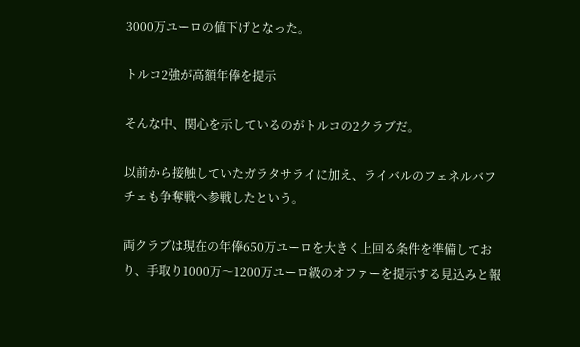3000万ユーロの値下げとなった。

トルコ2強が高額年俸を提示

そんな中、関心を示しているのがトルコの2クラブだ。

以前から接触していたガラタサライに加え、ライバルのフェネルバフチェも争奪戦へ参戦したという。

両クラブは現在の年俸650万ユーロを大きく上回る条件を準備しており、手取り1000万〜1200万ユーロ級のオファーを提示する見込みと報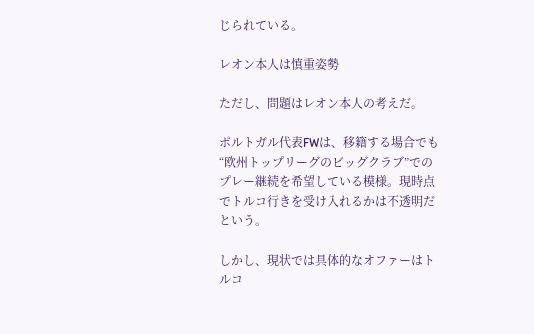じられている。

レオン本人は慎重姿勢

ただし、問題はレオン本人の考えだ。

ポルトガル代表FWは、移籍する場合でも“欧州トップリーグのビッグクラブ”でのプレー継続を希望している模様。現時点でトルコ行きを受け入れるかは不透明だという。

しかし、現状では具体的なオファーはトルコ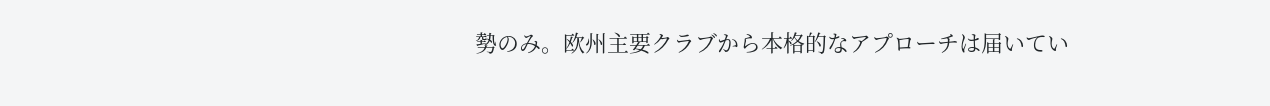勢のみ。欧州主要クラブから本格的なアプローチは届いてい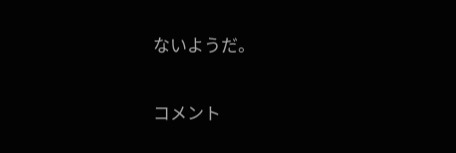ないようだ。

コメント